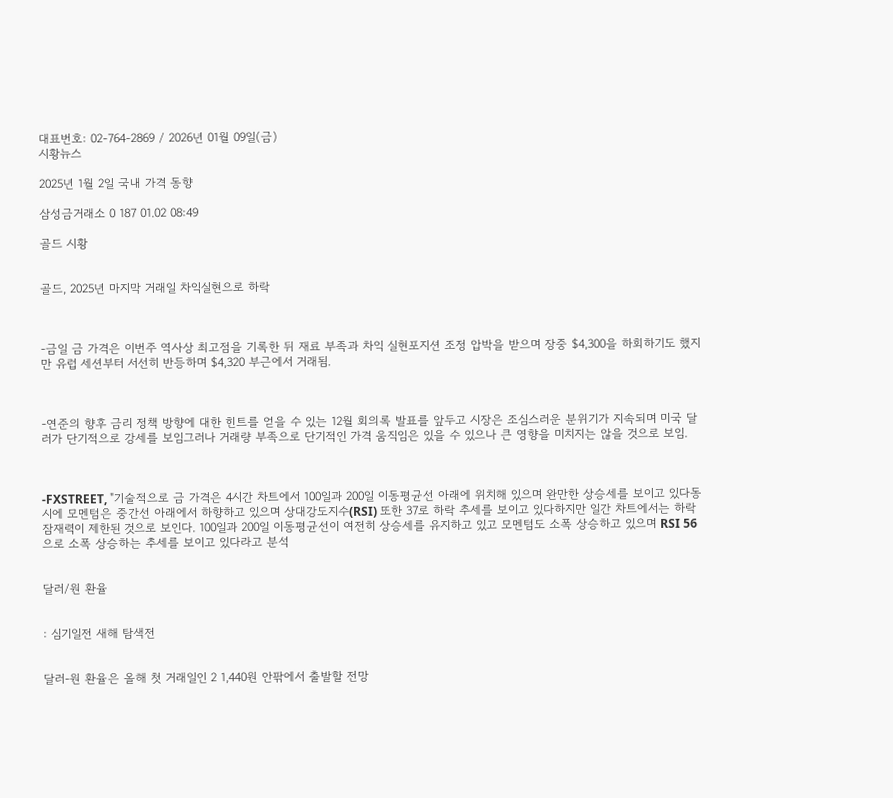대표번호: 02-764-2869 / 2026년 01월 09일(금)
시황뉴스

2025년 1월 2일 국내 가격 동향

삼성금거래소 0 187 01.02 08:49

골드 시황


골드, 2025년 마지막 거래일 차익실현으로 하락



-금일 금 가격은 이번주 역사상 최고점을 기록한 뒤 재료 부족과 차익 실현포지션 조정 압박을 받으며 장중 $4,300을 하회하기도 했지만 유럽 세션부터 서선히 반등하며 $4,320 부근에서 거래됨.



-연준의 향후 금리 정책 방향에 대한 힌트를 얻을 수 있는 12월 회의록 발표를 앞두고 시장은 조심스러운 분위기가 지속되며 미국 달러가 단기적으로 강세를 보임그러나 거래량 부족으로 단기적인 가격 움직임은 있을 수 있으나 큰 영향을 미치지는 않을 것으로 보임.



-FXSTREET, "기술적으로 금 가격은 4시간 차트에서 100일과 200일 이동평균선 아래에 위치해 있으며 완만한 상승세를 보이고 있다동시에 모멘텀은 중간선 아래에서 하향하고 있으며 상대강도지수(RSI) 또한 37로 하락 추세를 보이고 있다하지만 일간 차트에서는 하락 잠재력이 제한된 것으로 보인다. 100일과 200일 이동평균선이 여전히 상승세를 유지하고 있고 모멘텀도 소폭 상승하고 있으며 RSI 56으로 소폭 상승하는 추세를 보이고 있다라고 분석


달러/원 환율


: 심기일전 새해 탐색전


달러-원 환율은 올해 첫 거래일인 2 1,440원 안팎에서 출발할 전망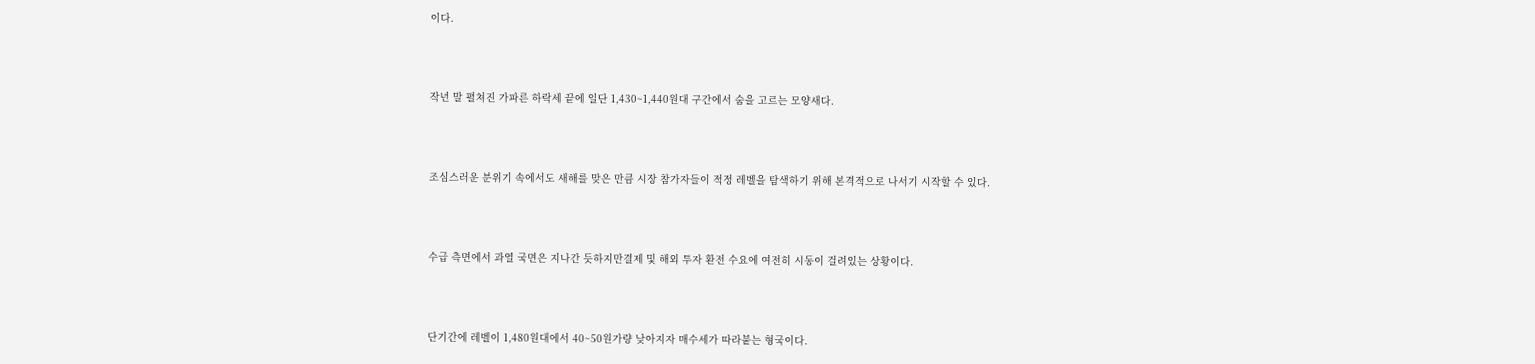이다.



작년 말 펼쳐진 가파른 하락세 끝에 일단 1,430~1,440원대 구간에서 숨을 고르는 모양새다.



조심스러운 분위기 속에서도 새해를 맞은 만큼 시장 참가자들이 적정 레벨을 탐색하기 위해 본격적으로 나서기 시작할 수 있다.



수급 측면에서 과열 국면은 지나간 듯하지만결제 및 해외 투자 환전 수요에 여전히 시동이 걸려있는 상황이다.



단기간에 레벨이 1,480원대에서 40~50원가량 낮아지자 매수세가 따라붙는 형국이다.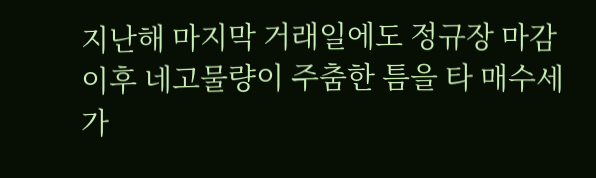지난해 마지막 거래일에도 정규장 마감 이후 네고물량이 주춤한 틈을 타 매수세가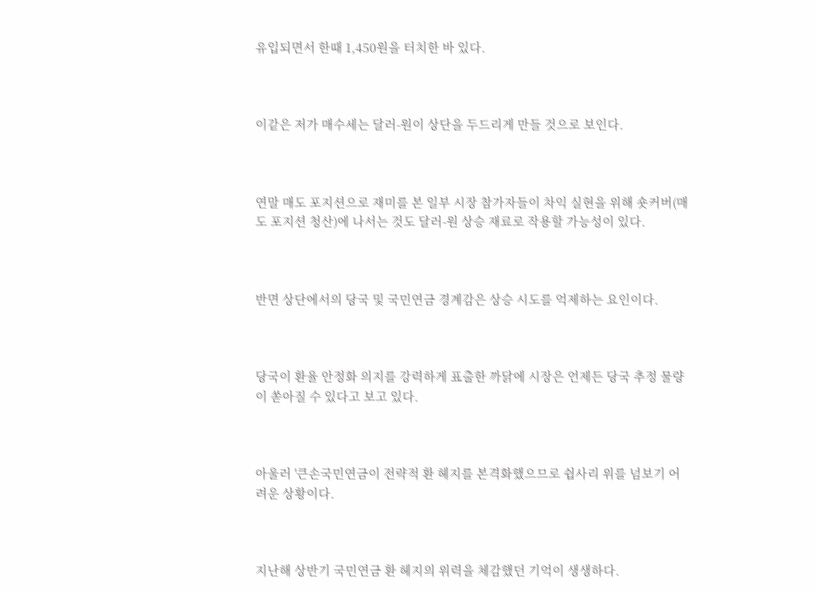유입되면서 한때 1,450원을 터치한 바 있다.



이같은 저가 매수세는 달러-원이 상단을 두드리게 만들 것으로 보인다.



연말 매도 포지션으로 재미를 본 일부 시장 참가자들이 차익 실현을 위해 숏커버(매도 포지션 청산)에 나서는 것도 달러-원 상승 재료로 작용할 가능성이 있다.



반면 상단에서의 당국 및 국민연금 경계감은 상승 시도를 억제하는 요인이다.



당국이 환율 안정화 의지를 강력하게 표출한 까닭에 시장은 언제든 당국 추정 물량이 쏟아질 수 있다고 보고 있다.



아울러 '큰손국민연금이 전략적 환 헤지를 본격화했으므로 쉽사리 위를 넘보기 어려운 상황이다.



지난해 상반기 국민연금 환 헤지의 위력을 체감했던 기억이 생생하다.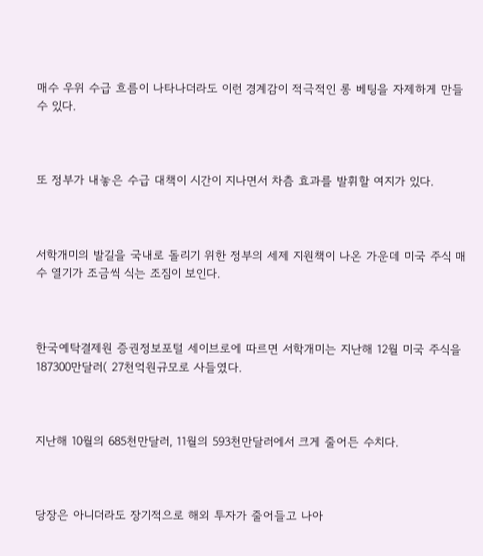매수 우위 수급 흐름이 나타나더라도 이런 경계감이 적극적인 롱 베팅을 자제하게 만들 수 있다.



또 정부가 내놓은 수급 대책이 시간이 지나면서 차츰 효과를 발휘할 여지가 있다.



서학개미의 발길을 국내로 돌리기 위한 정부의 세제 지원책이 나온 가운데 미국 주식 매수 열기가 조금씩 식는 조짐이 보인다.



한국예탁결제원 증권정보포털 세이브로에 따르면 서학개미는 지난해 12월 미국 주식을 187300만달러( 27천억원규모로 사들였다.



지난해 10월의 685천만달러, 11월의 593천만달러에서 크게 줄어든 수치다.



당장은 아니더라도 장기적으로 해외 투자가 줄어들고 나아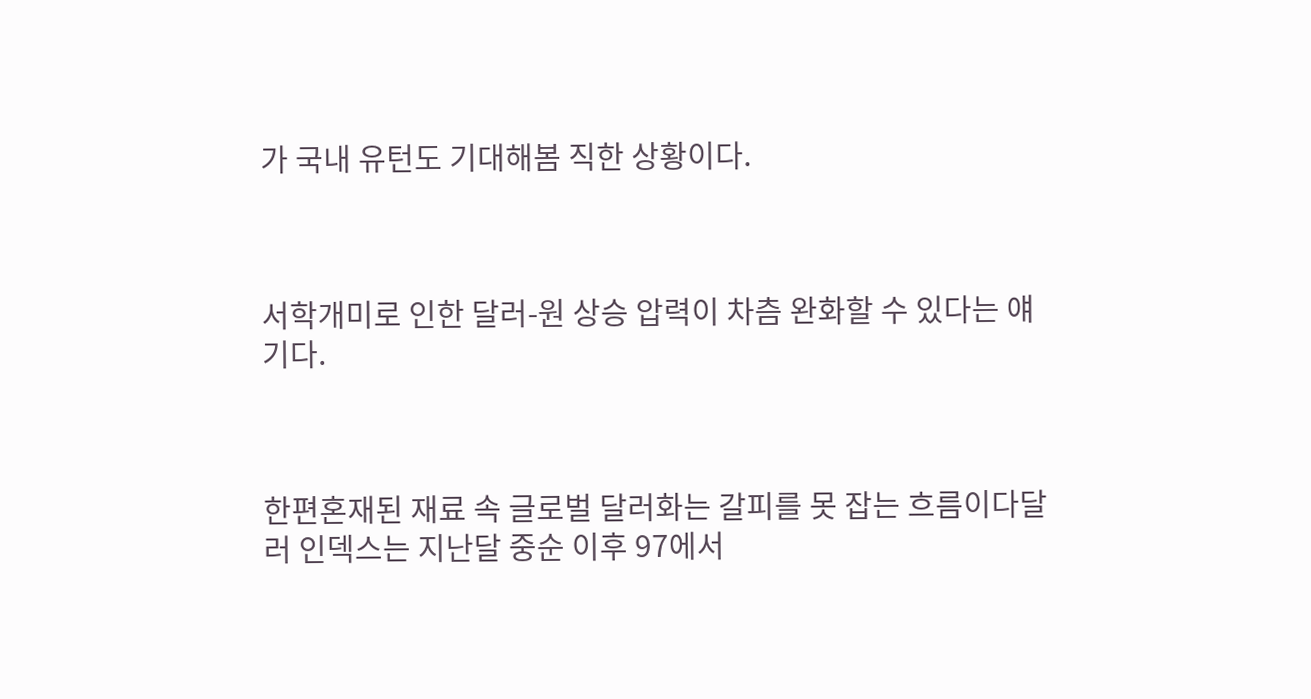가 국내 유턴도 기대해봄 직한 상황이다.



서학개미로 인한 달러-원 상승 압력이 차츰 완화할 수 있다는 얘기다.



한편혼재된 재료 속 글로벌 달러화는 갈피를 못 잡는 흐름이다달러 인덱스는 지난달 중순 이후 97에서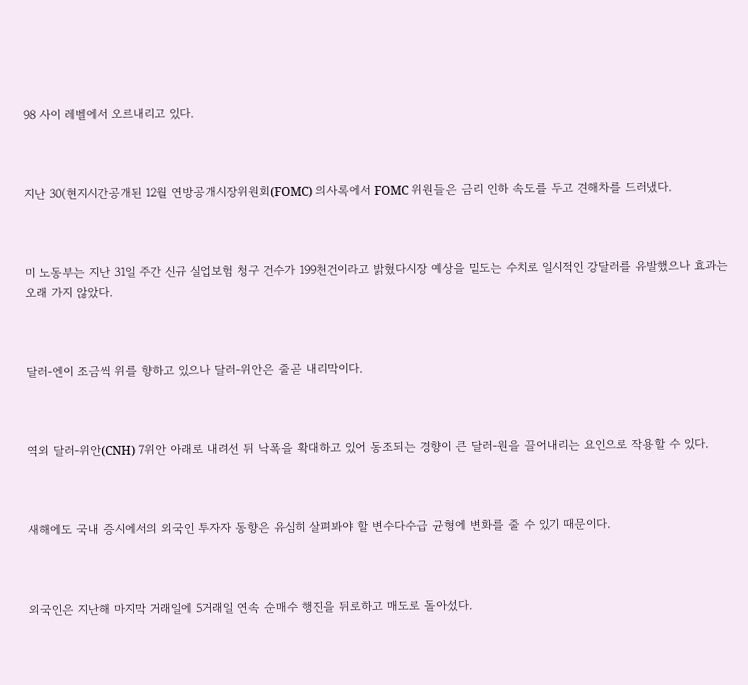98 사이 레벨에서 오르내리고 있다.



지난 30(현지시간공개된 12월 연방공개시장위원회(FOMC) 의사록에서 FOMC 위원들은 금리 인하 속도를 두고 견해차를 드러냈다.



미 노동부는 지난 31일 주간 신규 실업보험 청구 건수가 199천건이라고 밝혔다시장 예상을 밑도는 수치로 일시적인 강달러를 유발했으나 효과는 오래 가지 않았다.



달러-엔이 조금씩 위를 향하고 있으나 달러-위안은 줄곧 내리막이다.



역외 달러-위안(CNH) 7위안 아래로 내려선 뒤 낙폭을 확대하고 있어 동조되는 경향이 큰 달러-원을 끌어내리는 요인으로 작용할 수 있다.



새해에도 국내 증시에서의 외국인 투자자 동향은 유심히 살펴봐야 할 변수다수급 균형에 변화를 줄 수 있기 때문이다.



외국인은 지난해 마지막 거래일에 5거래일 연속 순매수 행진을 뒤로하고 매도로 돌아섰다.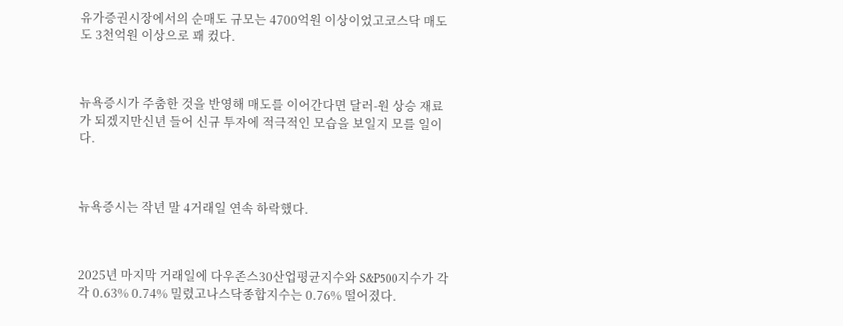유가증권시장에서의 순매도 규모는 4700억원 이상이었고코스닥 매도도 3천억원 이상으로 꽤 컸다.



뉴욕증시가 주춤한 것을 반영해 매도를 이어간다면 달러-원 상승 재료가 되겠지만신년 들어 신규 투자에 적극적인 모습을 보일지 모를 일이다.



뉴욕증시는 작년 말 4거래일 연속 하락했다.



2025년 마지막 거래일에 다우존스30산업평균지수와 S&P500지수가 각각 0.63% 0.74% 밀렸고나스닥종합지수는 0.76% 떨어졌다.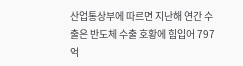산업통상부에 따르면 지난해 연간 수출은 반도체 수출 호황에 힘입어 797억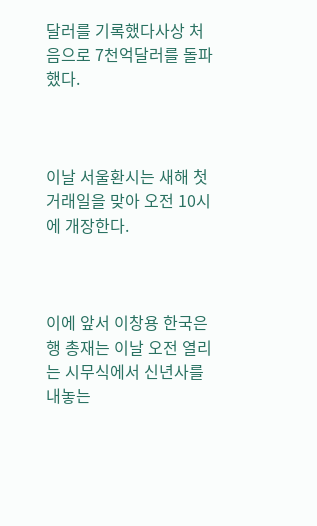달러를 기록했다사상 처음으로 7천억달러를 돌파했다.



이날 서울환시는 새해 첫 거래일을 맞아 오전 10시에 개장한다.



이에 앞서 이창용 한국은행 총재는 이날 오전 열리는 시무식에서 신년사를 내놓는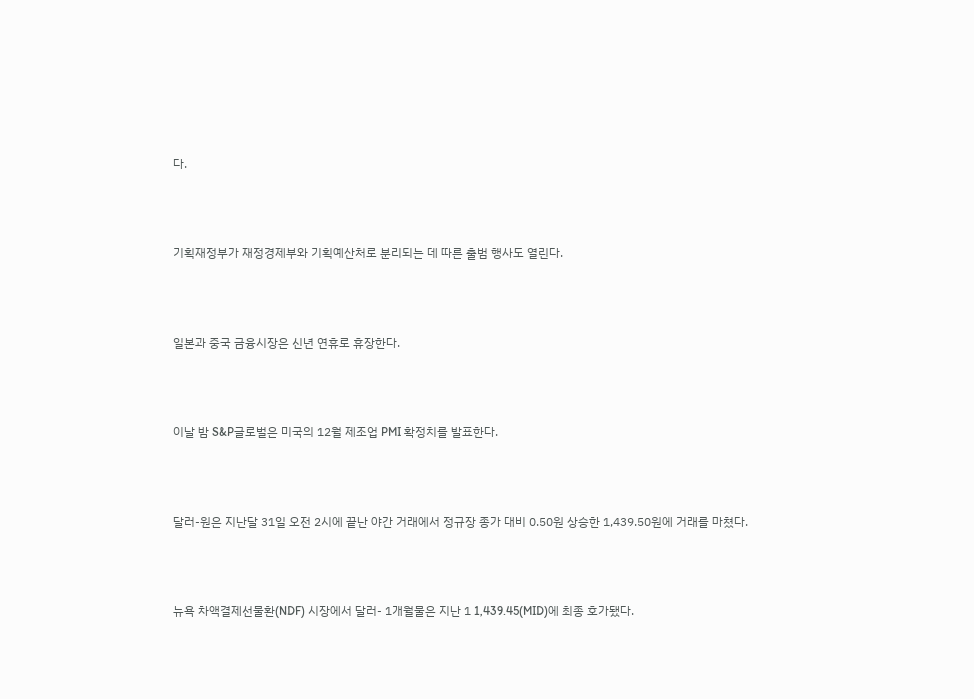다.



기획재정부가 재정경제부와 기획예산처로 분리되는 데 따른 출범 행사도 열린다.



일본과 중국 금융시장은 신년 연휴로 휴장한다.



이날 밤 S&P글로벌은 미국의 12월 제조업 PMI 확정치를 발표한다.



달러-원은 지난달 31일 오전 2시에 끝난 야간 거래에서 정규장 종가 대비 0.50원 상승한 1,439.50원에 거래를 마쳤다.



뉴욕 차액결제선물환(NDF) 시장에서 달러- 1개월물은 지난 1 1,439.45(MID)에 최종 호가됐다.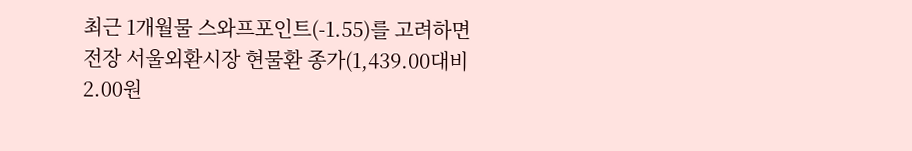최근 1개월물 스와프포인트(-1.55)를 고려하면 전장 서울외환시장 현물환 종가(1,439.00대비 2.00원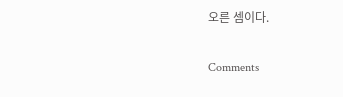오른 셈이다.

Comments